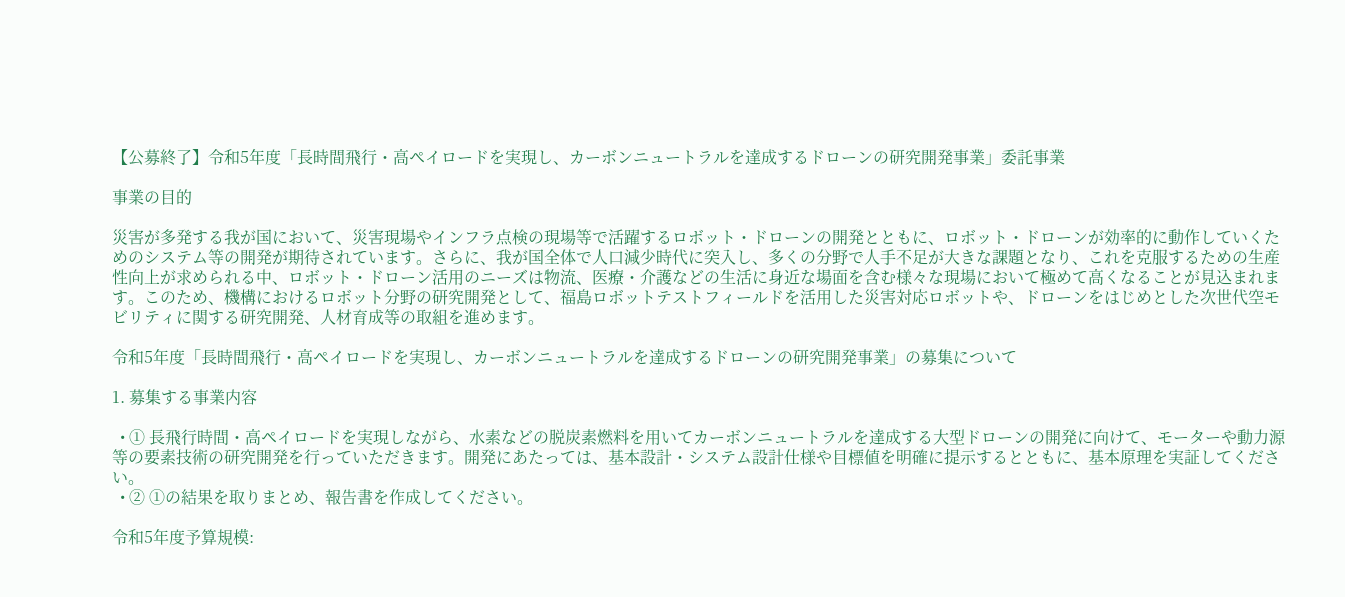【公募終了】令和5年度「長時間飛行・高ペイロードを実現し、カーボンニュートラルを達成するドローンの研究開発事業」委託事業

事業の目的

災害が多発する我が国において、災害現場やインフラ点検の現場等で活躍するロボット・ドローンの開発とともに、ロボット・ドローンが効率的に動作していくためのシステム等の開発が期待されています。さらに、我が国全体で人口減少時代に突入し、多くの分野で人手不足が大きな課題となり、これを克服するための生産性向上が求められる中、ロボット・ドローン活用のニーズは物流、医療・介護などの生活に身近な場面を含む様々な現場において極めて高くなることが見込まれます。このため、機構におけるロボット分野の研究開発として、福島ロボットテストフィールドを活用した災害対応ロボットや、ドローンをはじめとした次世代空モビリティに関する研究開発、人材育成等の取組を進めます。

令和5年度「長時間飛行・高ペイロードを実現し、カーボンニュートラルを達成するドローンの研究開発事業」の募集について

1. 募集する事業内容

  • ① 長飛行時間・高ペイロードを実現しながら、水素などの脱炭素燃料を用いてカーボンニュートラルを達成する大型ドローンの開発に向けて、モーターや動力源等の要素技術の研究開発を行っていただきます。開発にあたっては、基本設計・システム設計仕様や目標値を明確に提示するとともに、基本原理を実証してください。
  • ② ①の結果を取りまとめ、報告書を作成してください。

令和5年度予算規模: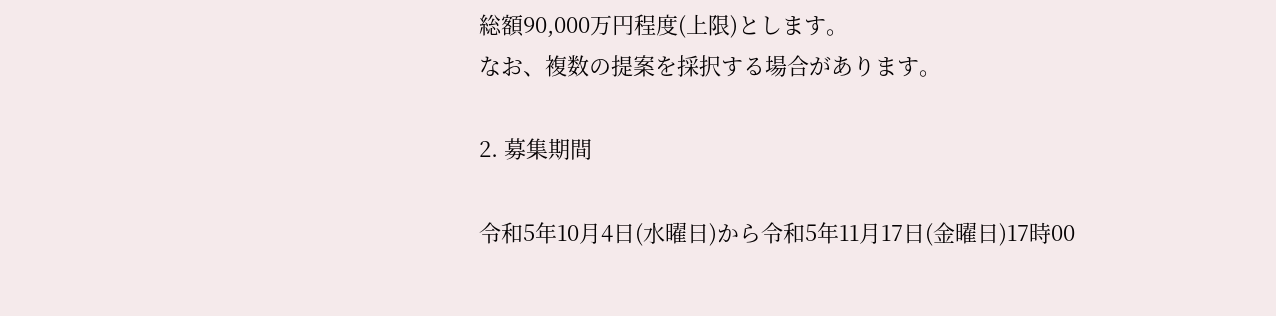総額90,000万円程度(上限)とします。
なお、複数の提案を採択する場合があります。

2. 募集期間

令和5年10月4日(水曜日)から令和5年11月17日(金曜日)17時00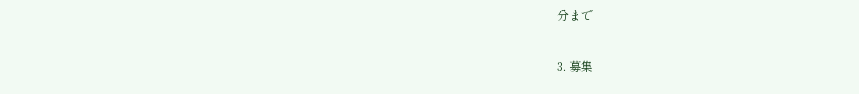分まで

3. 募集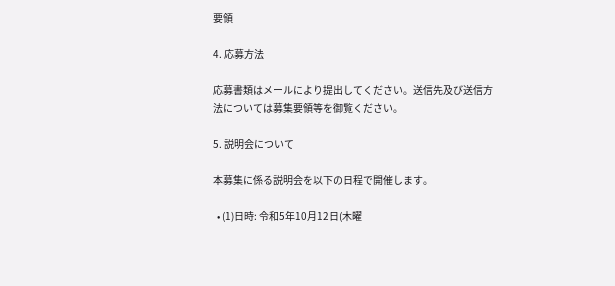要領

4. 応募方法

応募書類はメールにより提出してください。送信先及び送信方法については募集要領等を御覧ください。

5. 説明会について

本募集に係る説明会を以下の日程で開催します。

  • (1)日時: 令和5年10月12日(木曜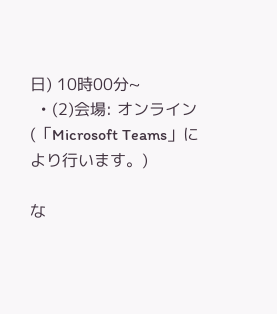日) 10時00分~
  • (2)会場: オンライン(「Microsoft Teams」により行います。)

な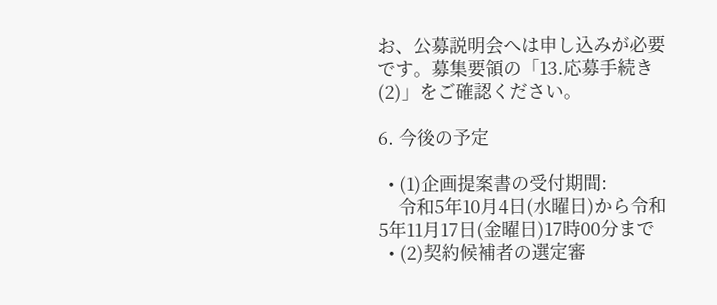お、公募説明会へは申し込みが必要です。募集要領の「13.応募手続き(2)」をご確認ください。

6. 今後の予定

  • (1)企画提案書の受付期間:
    令和5年10月4日(水曜日)から令和5年11月17日(金曜日)17時00分まで
  • (2)契約候補者の選定審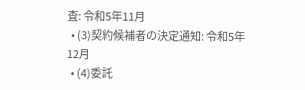査: 令和5年11月
  • (3)契約候補者の決定通知: 令和5年12月
  • (4)委託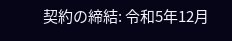契約の締結: 令和5年12月